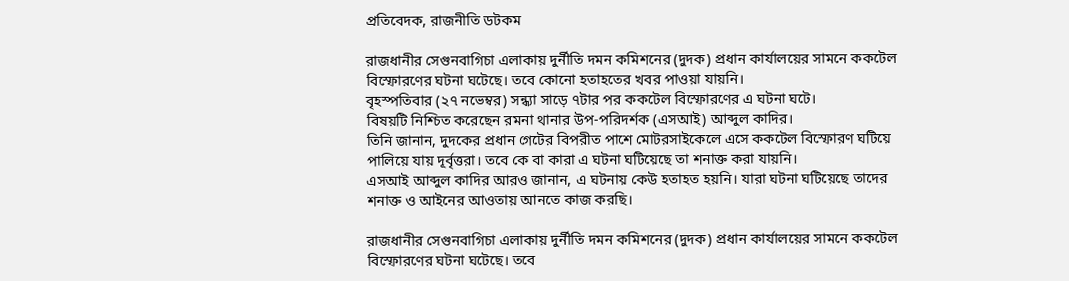প্রতিবেদক, রাজনীতি ডটকম

রাজধানীর সেগুনবাগিচা এলাকায় দুর্নীতি দমন কমিশনের (দুদক) প্রধান কার্যালয়ের সামনে ককটেল বিস্ফোরণের ঘটনা ঘটেছে। তবে কোনো হতাহতের খবর পাওয়া যায়নি।
বৃহস্পতিবার (২৭ নভেম্বর) সন্ধ্যা সাড়ে ৭টার পর ককটেল বিস্ফোরণের এ ঘটনা ঘটে।
বিষয়টি নিশ্চিত করেছেন রমনা থানার উপ-পরিদর্শক (এসআই) আব্দুল কাদির।
তিনি জানান, দুদকের প্রধান গেটের বিপরীত পাশে মোটরসাইকেলে এসে ককটেল বিস্ফোরণ ঘটিয়ে পালিয়ে যায় দূর্বৃত্তরা। তবে কে বা কারা এ ঘটনা ঘটিয়েছে তা শনাক্ত করা যায়নি।
এসআই আব্দুল কাদির আরও জানান, এ ঘটনায় কেউ হতাহত হয়নি। যারা ঘটনা ঘটিয়েছে তাদের শনাক্ত ও আইনের আওতায় আনতে কাজ করছি।

রাজধানীর সেগুনবাগিচা এলাকায় দুর্নীতি দমন কমিশনের (দুদক) প্রধান কার্যালয়ের সামনে ককটেল বিস্ফোরণের ঘটনা ঘটেছে। তবে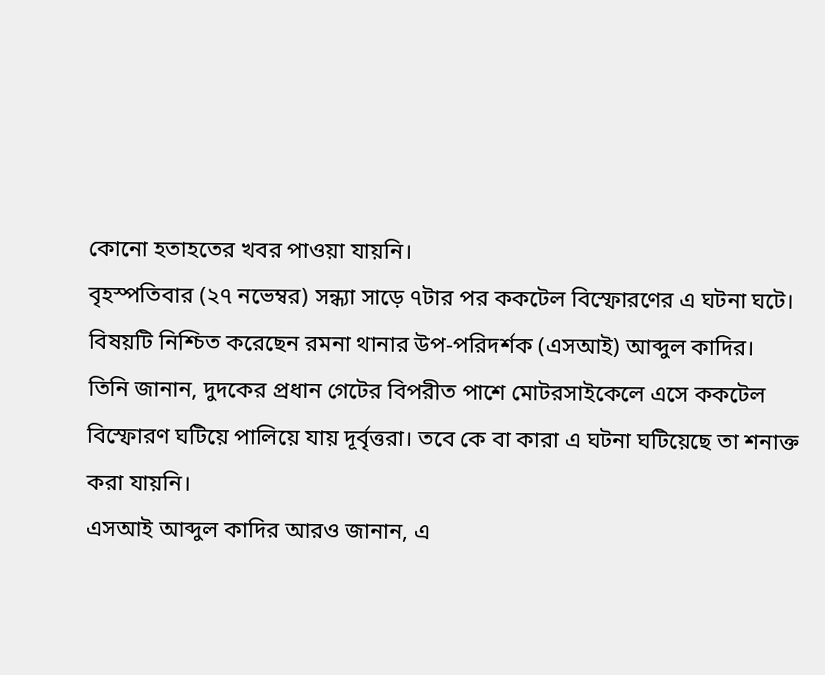কোনো হতাহতের খবর পাওয়া যায়নি।
বৃহস্পতিবার (২৭ নভেম্বর) সন্ধ্যা সাড়ে ৭টার পর ককটেল বিস্ফোরণের এ ঘটনা ঘটে।
বিষয়টি নিশ্চিত করেছেন রমনা থানার উপ-পরিদর্শক (এসআই) আব্দুল কাদির।
তিনি জানান, দুদকের প্রধান গেটের বিপরীত পাশে মোটরসাইকেলে এসে ককটেল বিস্ফোরণ ঘটিয়ে পালিয়ে যায় দূর্বৃত্তরা। তবে কে বা কারা এ ঘটনা ঘটিয়েছে তা শনাক্ত করা যায়নি।
এসআই আব্দুল কাদির আরও জানান, এ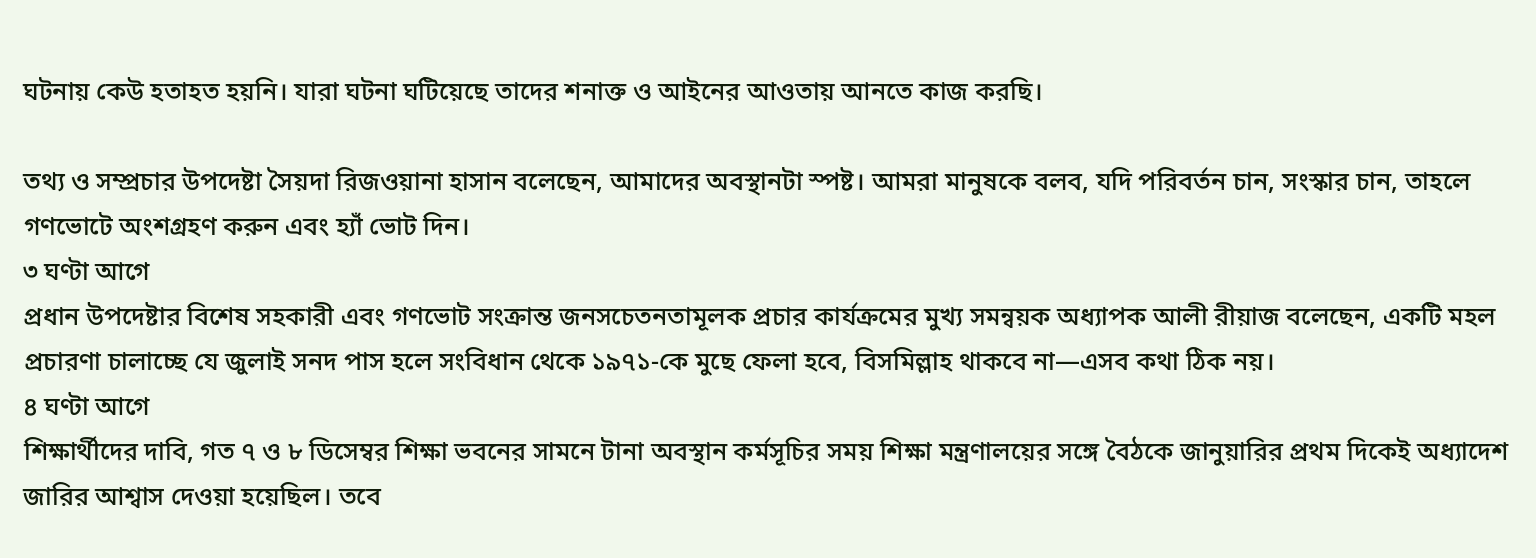ঘটনায় কেউ হতাহত হয়নি। যারা ঘটনা ঘটিয়েছে তাদের শনাক্ত ও আইনের আওতায় আনতে কাজ করছি।

তথ্য ও সম্প্রচার উপদেষ্টা সৈয়দা রিজওয়ানা হাসান বলেছেন, আমাদের অবস্থানটা স্পষ্ট। আমরা মানুষকে বলব, যদি পরিবর্তন চান, সংস্কার চান, তাহলে গণভোটে অংশগ্রহণ করুন এবং হ্যাঁ ভোট দিন।
৩ ঘণ্টা আগে
প্রধান উপদেষ্টার বিশেষ সহকারী এবং গণভোট সংক্রান্ত জনসচেতনতামূলক প্রচার কার্যক্রমের মুখ্য সমন্বয়ক অধ্যাপক আলী রীয়াজ বলেছেন, একটি মহল প্রচারণা চালাচ্ছে যে জুলাই সনদ পাস হলে সংবিধান থেকে ১৯৭১-কে মুছে ফেলা হবে, বিসমিল্লাহ থাকবে না—এসব কথা ঠিক নয়।
৪ ঘণ্টা আগে
শিক্ষার্থীদের দাবি, গত ৭ ও ৮ ডিসেম্বর শিক্ষা ভবনের সামনে টানা অবস্থান কর্মসূচির সময় শিক্ষা মন্ত্রণালয়ের সঙ্গে বৈঠকে জানুয়ারির প্রথম দিকেই অধ্যাদেশ জারির আশ্বাস দেওয়া হয়েছিল। তবে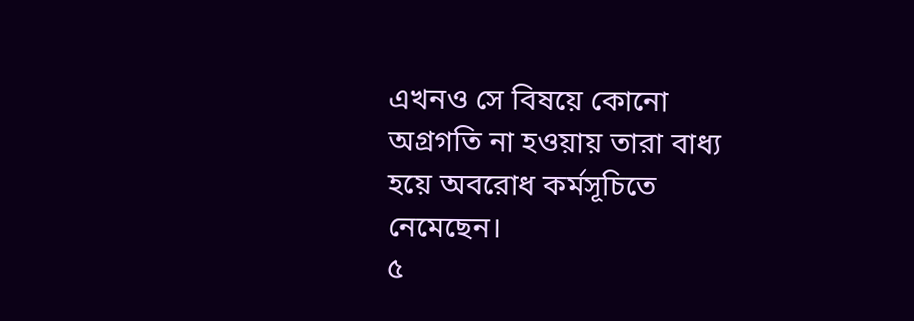এখনও সে বিষয়ে কোনো অগ্রগতি না হওয়ায় তারা বাধ্য হয়ে অবরোধ কর্মসূচিতে নেমেছেন।
৫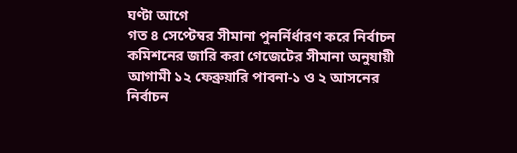ঘণ্টা আগে
গত ৪ সেপ্টেম্বর সীমানা পুনর্নির্ধারণ করে নির্বাচন কমিশনের জারি করা গেজেটের সীমানা অনুযায়ী আগামী ১২ ফেব্রুয়ারি পাবনা-১ ও ২ আসনের নির্বাচন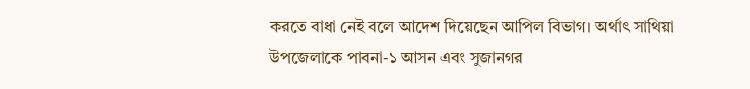করতে বাধা নেই বলে আদেশ দিয়েছেন আপিল বিভাগ। অর্থাৎ সাথিয়া উপজেলাকে পাবনা-১ আসন এবং সুজানগর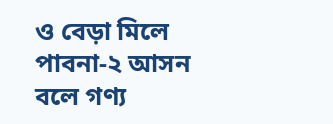ও বেড়া মিলে পাবনা-২ আসন বলে গণ্য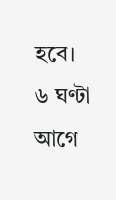হবে।
৬ ঘণ্টা আগে